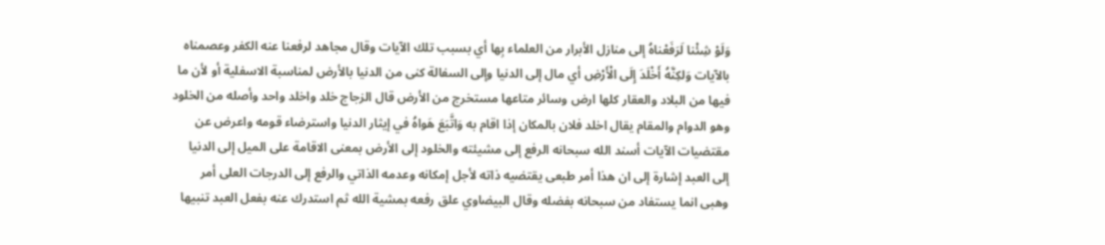وَلَوْ شِئْنا لَرَفَعْناهُ إلى منازل الأبرار من العلماء بِها أي بسبب تلك الآيات وقال مجاهد لرفعنا عنه الكفر وعصمناه بالآيات وَلكِنَّهُ أَخْلَدَ إِلَى الْأَرْضِ أي مال إلى الدنيا وإلى السفالة كنى من الدنيا بالأرض لمناسبة الاسفلية أو لأن ما فيها من البلاد والعقار كلها ارض وسائر متاعها مستخرج من الأرض قال الزجاج خلد واخلد واحد وأصله من الخلود وهو الدوام والمقام يقال اخلد فلان بالمكان إذا اقام به وَاتَّبَعَ هَواهُ في إيثار الدنيا واسترضاء قومه واعرض عن مقتضيات الآيات أسند الله سبحانه الرفع إلى مشيئته والخلود إلى الأرض بمعنى الاقامة على الميل إلى الدنيا إلى العبد إشارة إلى ان هذا أمر طبعى يقتضيه ذاته لأجل إمكانه وعدمه الذاتي والرفع إلى الدرجات العلى أمر وهبى انما يستفاد من سبحانه بفضله وقال البيضاوي علق رفعه بمشية الله ثم استدرك عنه بفعل العبد تنبيها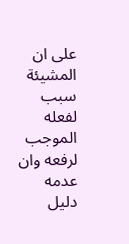على ان المشيئة سبب لفعله الموجب لرفعه وان عدمه دليل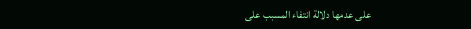على عدمها دلالة انتفاء المسبب على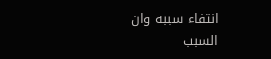انتفاء سببه وان السبب